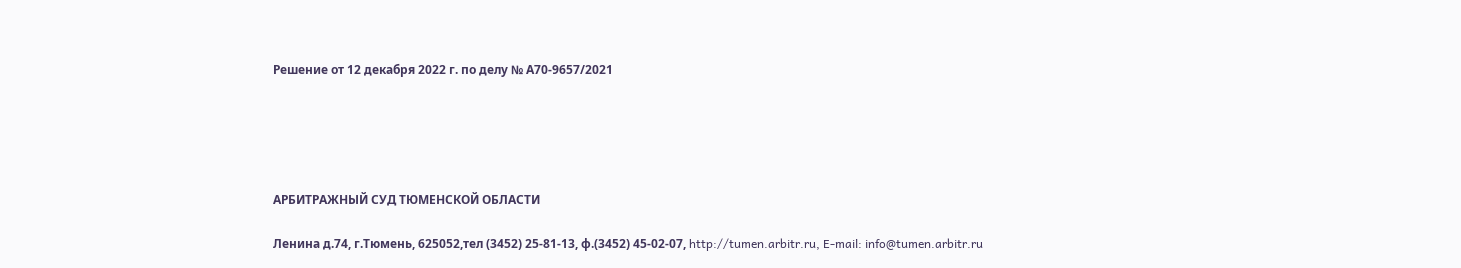Решение от 12 декабря 2022 г. по делу № А70-9657/2021





АРБИТРАЖНЫЙ СУД ТЮМЕНСКОЙ ОБЛАСТИ

Ленина д.74, г.Тюмень, 625052,тел (3452) 25-81-13, ф.(3452) 45-02-07, http://tumen.arbitr.ru, E-mail: info@tumen.arbitr.ru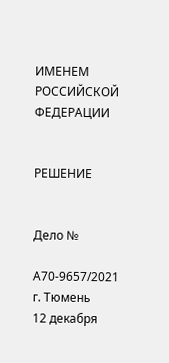ИМЕНЕМ РОССИЙСКОЙ ФЕДЕРАЦИИ


РЕШЕНИЕ


Дело №

А70-9657/2021
г. Тюмень
12 декабря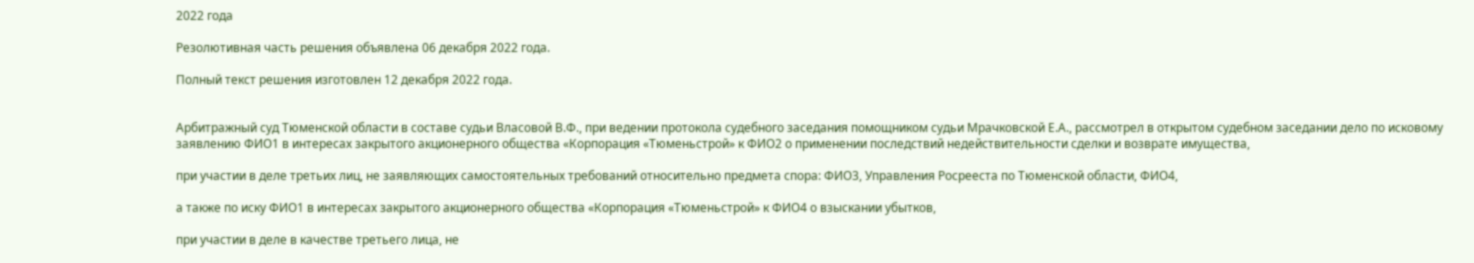2022 года

Резолютивная часть решения объявлена 06 декабря 2022 года.

Полный текст решения изготовлен 12 декабря 2022 года.


Арбитражный суд Тюменской области в составе судьи Власовой В.Ф., при ведении протокола судебного заседания помощником судьи Мрачковской Е.А., рассмотрел в открытом судебном заседании дело по исковому заявлению ФИО1 в интересах закрытого акционерного общества «Корпорация «Тюменьстрой» к ФИО2 о применении последствий недействительности сделки и возврате имущества,

при участии в деле третьих лиц, не заявляющих самостоятельных требований относительно предмета спора: ФИО3, Управления Росрееста по Тюменской области, ФИО4,

а также по иску ФИО1 в интересах закрытого акционерного общества «Корпорация «Тюменьстрой» к ФИО4 о взыскании убытков,

при участии в деле в качестве третьего лица, не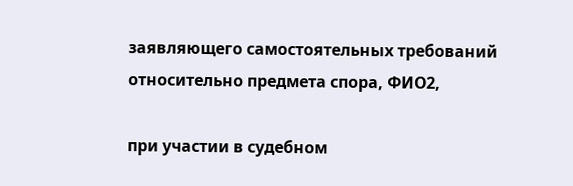заявляющего самостоятельных требований относительно предмета спора, ФИО2,

при участии в судебном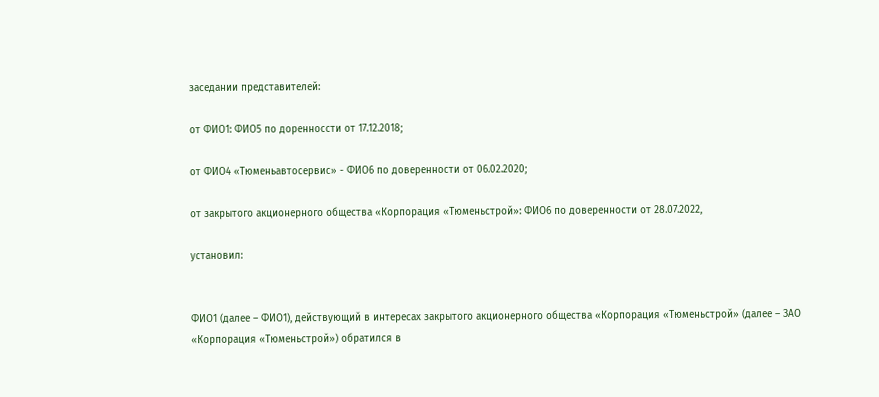заседании представителей:

от ФИО1: ФИО5 по доренноссти от 17.12.2018;

от ФИО4 «Тюменьавтосервис» - ФИО6 по доверенности от 06.02.2020;

от закрытого акционерного общества «Корпорация «Тюменьстрой»: ФИО6 по доверенности от 28.07.2022,

установил:


ФИО1 (далее – ФИО1), действующий в интересах закрытого акционерного общества «Корпорация «Тюменьстрой» (далее – ЗАО «Корпорация «Тюменьстрой») обратился в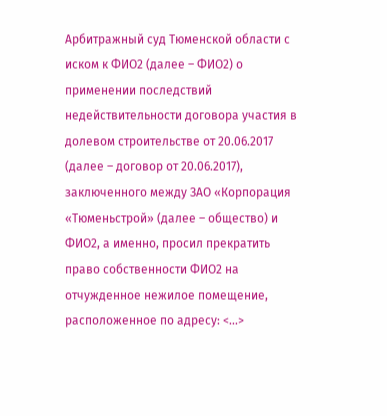Арбитражный суд Тюменской области с иском к ФИО2 (далее – ФИО2) о применении последствий недействительности договора участия в долевом строительстве от 20.06.2017 (далее – договор от 20.06.2017), заключенного между ЗАО «Корпорация «Тюменьстрой» (далее – общество) и ФИО2, а именно, просил прекратить право собственности ФИО2 на отчужденное нежилое помещение, расположенное по адресу: <...>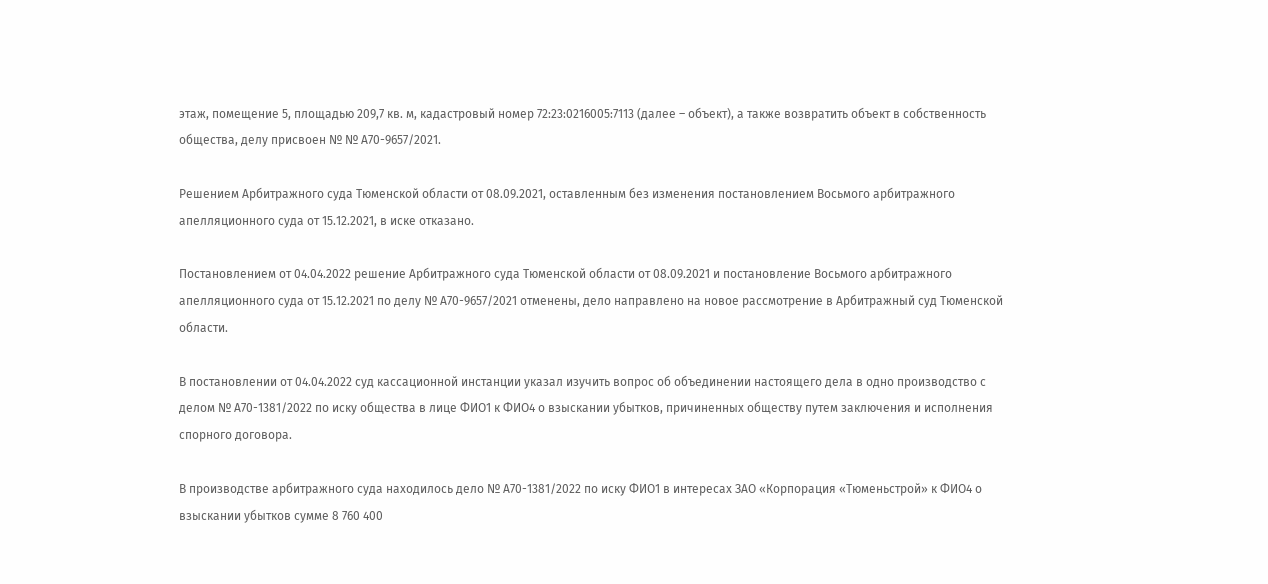этаж, помещение 5, площадью 209,7 кв. м, кадастровый номер 72:23:0216005:7113 (далее – объект), а также возвратить объект в собственность общества, делу присвоен № № А70-9657/2021.

Решением Арбитражного суда Тюменской области от 08.09.2021, оставленным без изменения постановлением Восьмого арбитражного апелляционного суда от 15.12.2021, в иске отказано.

Постановлением от 04.04.2022 решение Арбитражного суда Тюменской области от 08.09.2021 и постановление Восьмого арбитражного апелляционного суда от 15.12.2021 по делу № А70-9657/2021 отменены, дело направлено на новое рассмотрение в Арбитражный суд Тюменской области.

В постановлении от 04.04.2022 суд кассационной инстанции указал изучить вопрос об объединении настоящего дела в одно производство с делом № А70-1381/2022 по иску общества в лице ФИО1 к ФИО4 о взыскании убытков, причиненных обществу путем заключения и исполнения спорного договора.

В производстве арбитражного суда находилось дело № А70-1381/2022 по иску ФИО1 в интересах ЗАО «Корпорация «Тюменьстрой» к ФИО4 о взыскании убытков сумме 8 760 400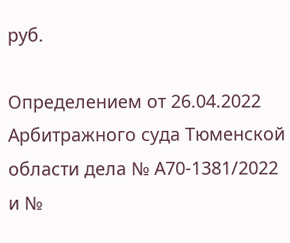руб.

Определением от 26.04.2022 Арбитражного суда Тюменской области дела № А70-1381/2022 и №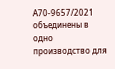А70-9657/2021 объединены в одно производство для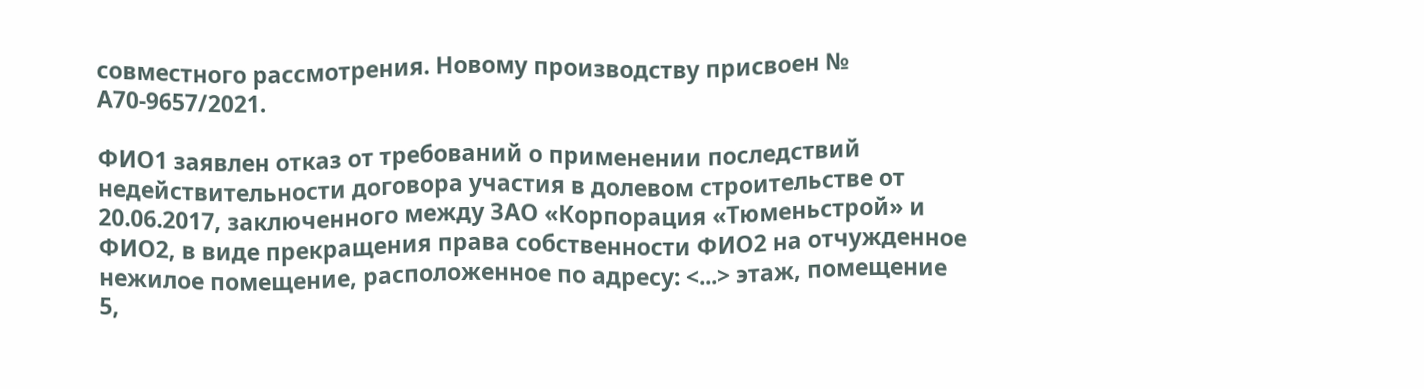совместного рассмотрения. Новому производству присвоен № А70-9657/2021.

ФИО1 заявлен отказ от требований о применении последствий недействительности договора участия в долевом строительстве от 20.06.2017, заключенного между ЗАО «Корпорация «Тюменьстрой» и ФИО2, в виде прекращения права собственности ФИО2 на отчужденное нежилое помещение, расположенное по адресу: <...> этаж, помещение 5,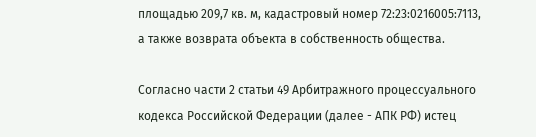площадью 209,7 кв. м, кадастровый номер 72:23:0216005:7113, а также возврата объекта в собственность общества.

Согласно части 2 статьи 49 Арбитражного процессуального кодекса Российской Федерации (далее - АПК РФ) истец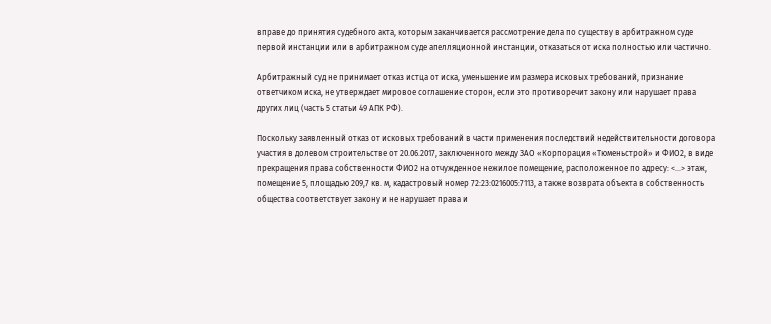вправе до принятия судебного акта, которым заканчивается рассмотрение дела по существу в арбитражном суде первой инстанции или в арбитражном суде апелляционной инстанции, отказаться от иска полностью или частично.

Арбитражный суд не принимает отказ истца от иска, уменьшение им размера исковых требований, признание ответчиком иска, не утверждает мировое соглашение сторон, если это противоречит закону или нарушает права других лиц (часть 5 статьи 49 АПК РФ).

Поскольку заявленный отказ от исковых требований в части применения последствий недействительности договора участия в долевом строительстве от 20.06.2017, заключенного между ЗАО «Корпорация «Тюменьстрой» и ФИО2, в виде прекращения права собственности ФИО2 на отчужденное нежилое помещение, расположенное по адресу: <...> этаж, помещение 5, площадью 209,7 кв. м, кадастровый номер 72:23:0216005:7113, а также возврата объекта в собственность общества соответствует закону и не нарушает права и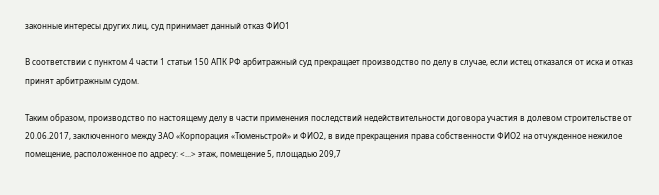законные интересы других лиц, суд принимает данный отказ ФИО1

В соответствии с пунктом 4 части 1 статьи 150 АПК РФ арбитражный суд прекращает производство по делу в случае, если истец отказался от иска и отказ принят арбитражным судом.

Таким образом, производство по настоящему делу в части применения последствий недействительности договора участия в долевом строительстве от 20.06.2017, заключенного между ЗАО «Корпорация «Тюменьстрой» и ФИО2, в виде прекращения права собственности ФИО2 на отчужденное нежилое помещение, расположенное по адресу: <...> этаж, помещение 5, площадью 209,7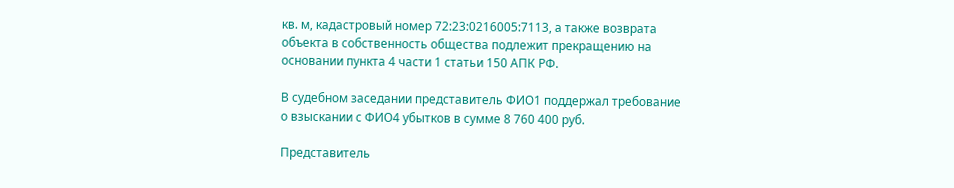кв. м, кадастровый номер 72:23:0216005:7113, а также возврата объекта в собственность общества подлежит прекращению на основании пункта 4 части 1 статьи 150 АПК РФ.

В судебном заседании представитель ФИО1 поддержал требование о взыскании с ФИО4 убытков в сумме 8 760 400 руб.

Представитель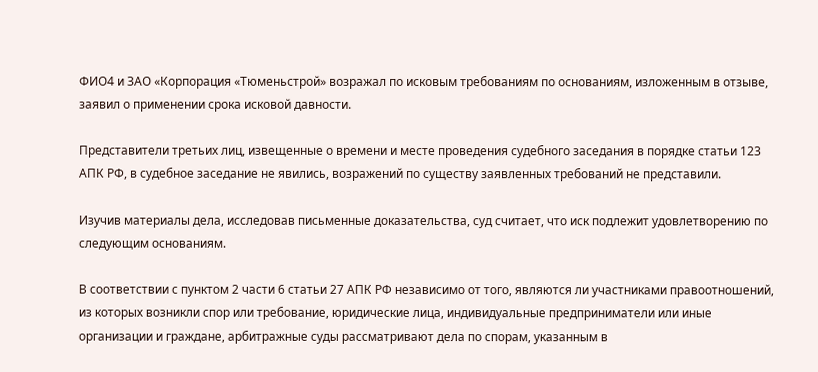ФИО4 и ЗАО «Корпорация «Тюменьстрой» возражал по исковым требованиям по основаниям, изложенным в отзыве, заявил о применении срока исковой давности.

Представители третьих лиц, извещенные о времени и месте проведения судебного заседания в порядке статьи 123 АПК РФ, в судебное заседание не явились, возражений по существу заявленных требований не представили.

Изучив материалы дела, исследовав письменные доказательства, суд считает, что иск подлежит удовлетворению по следующим основаниям.

В соответствии с пунктом 2 части 6 статьи 27 АПК РФ независимо от того, являются ли участниками правоотношений, из которых возникли спор или требование, юридические лица, индивидуальные предприниматели или иные организации и граждане, арбитражные суды рассматривают дела по спорам, указанным в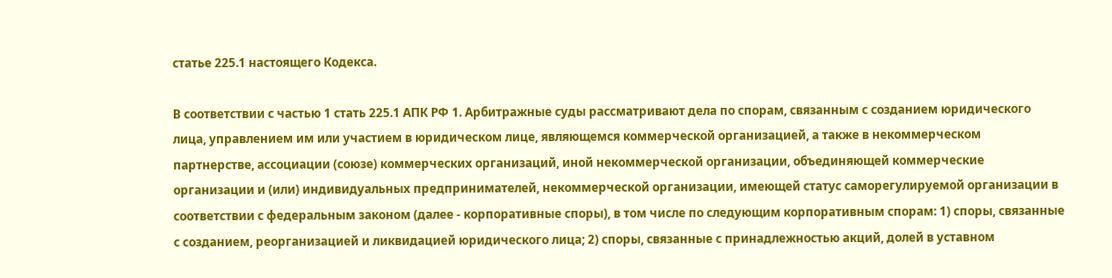статье 225.1 настоящего Кодекса.

В соответствии с частью 1 стать 225.1 АПК РФ 1. Арбитражные суды рассматривают дела по спорам, связанным с созданием юридического лица, управлением им или участием в юридическом лице, являющемся коммерческой организацией, а также в некоммерческом партнерстве, ассоциации (союзе) коммерческих организаций, иной некоммерческой организации, объединяющей коммерческие организации и (или) индивидуальных предпринимателей, некоммерческой организации, имеющей статус саморегулируемой организации в соответствии с федеральным законом (далее - корпоративные споры), в том числе по следующим корпоративным спорам: 1) споры, связанные с созданием, реорганизацией и ликвидацией юридического лица; 2) споры, связанные с принадлежностью акций, долей в уставном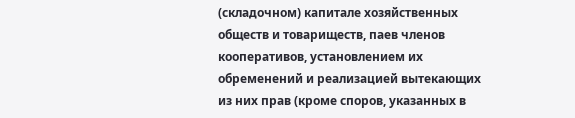(складочном) капитале хозяйственных обществ и товариществ, паев членов кооперативов, установлением их обременений и реализацией вытекающих из них прав (кроме споров, указанных в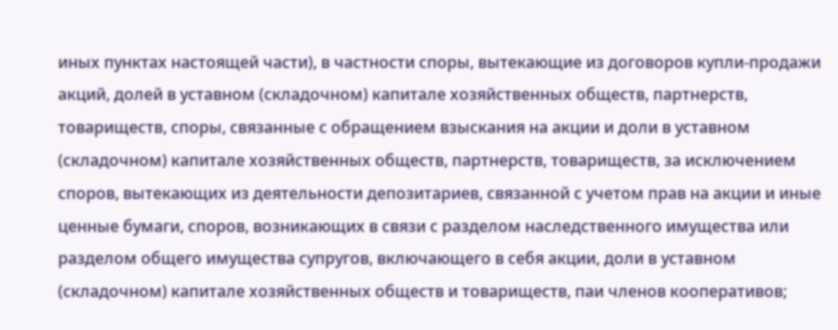иных пунктах настоящей части), в частности споры, вытекающие из договоров купли-продажи акций, долей в уставном (складочном) капитале хозяйственных обществ, партнерств, товариществ, споры, связанные с обращением взыскания на акции и доли в уставном (складочном) капитале хозяйственных обществ, партнерств, товариществ, за исключением споров, вытекающих из деятельности депозитариев, связанной с учетом прав на акции и иные ценные бумаги, споров, возникающих в связи с разделом наследственного имущества или разделом общего имущества супругов, включающего в себя акции, доли в уставном (складочном) капитале хозяйственных обществ и товариществ, паи членов кооперативов;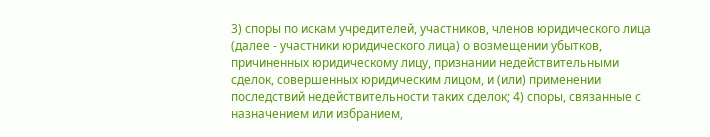3) споры по искам учредителей, участников, членов юридического лица (далее - участники юридического лица) о возмещении убытков, причиненных юридическому лицу, признании недействительными сделок, совершенных юридическим лицом, и (или) применении последствий недействительности таких сделок; 4) споры, связанные с назначением или избранием,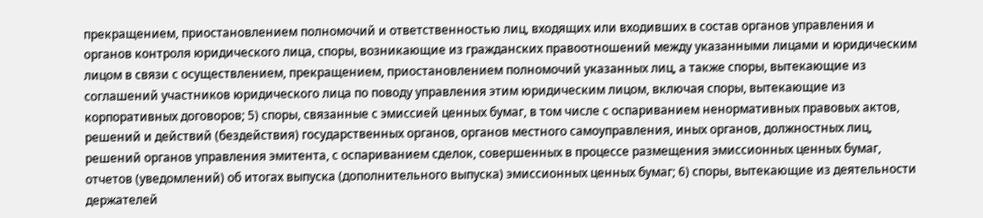прекращением, приостановлением полномочий и ответственностью лиц, входящих или входивших в состав органов управления и органов контроля юридического лица, споры, возникающие из гражданских правоотношений между указанными лицами и юридическим лицом в связи с осуществлением, прекращением, приостановлением полномочий указанных лиц, а также споры, вытекающие из соглашений участников юридического лица по поводу управления этим юридическим лицом, включая споры, вытекающие из корпоративных договоров; 5) споры, связанные с эмиссией ценных бумаг, в том числе с оспариванием ненормативных правовых актов, решений и действий (бездействия) государственных органов, органов местного самоуправления, иных органов, должностных лиц, решений органов управления эмитента, с оспариванием сделок, совершенных в процессе размещения эмиссионных ценных бумаг, отчетов (уведомлений) об итогах выпуска (дополнительного выпуска) эмиссионных ценных бумаг; 6) споры, вытекающие из деятельности держателей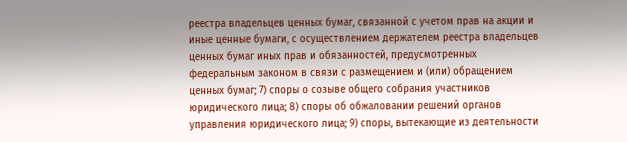реестра владельцев ценных бумаг, связанной с учетом прав на акции и иные ценные бумаги, с осуществлением держателем реестра владельцев ценных бумаг иных прав и обязанностей, предусмотренных федеральным законом в связи с размещением и (или) обращением ценных бумаг; 7) споры о созыве общего собрания участников юридического лица; 8) споры об обжаловании решений органов управления юридического лица; 9) споры, вытекающие из деятельности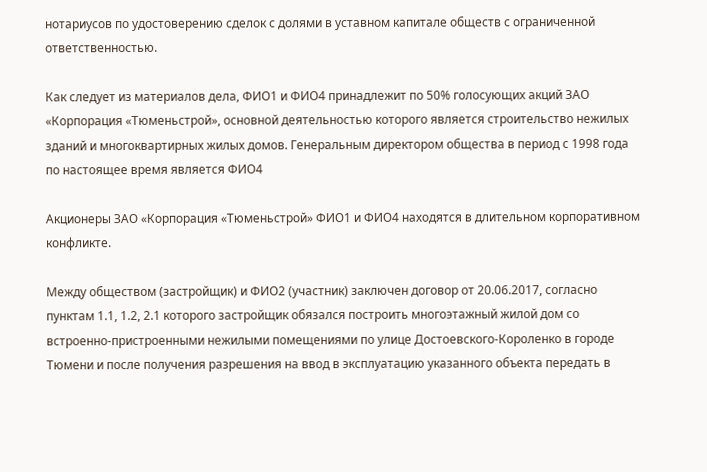нотариусов по удостоверению сделок с долями в уставном капитале обществ с ограниченной ответственностью.

Как следует из материалов дела, ФИО1 и ФИО4 принадлежит по 50% голосующих акций ЗАО «Корпорация «Тюменьстрой», основной деятельностью которого является строительство нежилых зданий и многоквартирных жилых домов. Генеральным директором общества в период с 1998 года по настоящее время является ФИО4

Акционеры ЗАО «Корпорация «Тюменьстрой» ФИО1 и ФИО4 находятся в длительном корпоративном конфликте.

Между обществом (застройщик) и ФИО2 (участник) заключен договор от 20.06.2017, согласно пунктам 1.1, 1.2, 2.1 которого застройщик обязался построить многоэтажный жилой дом со встроенно-пристроенными нежилыми помещениями по улице Достоевского-Короленко в городе Тюмени и после получения разрешения на ввод в эксплуатацию указанного объекта передать в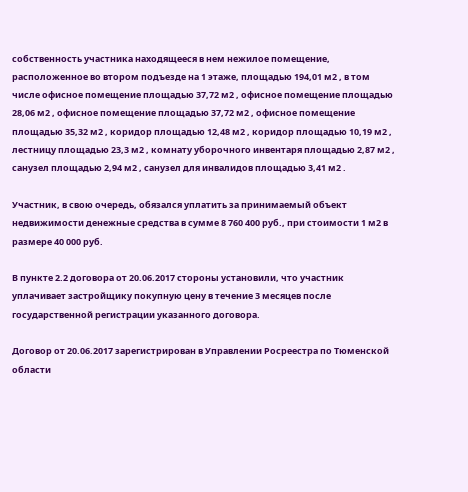собственность участника находящееся в нем нежилое помещение, расположенное во втором подъезде на 1 этаже, площадью 194,01 м2 , в том числе офисное помещение площадью 37,72 м2 , офисное помещение площадью 28,06 м2 , офисное помещение площадью 37,72 м2 , офисное помещение площадью 35,32 м2 , коридор площадью 12,48 м2 , коридор площадью 10,19 м2 , лестницу площадью 23,3 м2 , комнату уборочного инвентаря площадью 2,87 м2 , санузел площадью 2,94 м2 , санузел для инвалидов площадью 3,41 м2 .

Участник, в свою очередь, обязался уплатить за принимаемый объект недвижимости денежные средства в сумме 8 760 400 руб., при стоимости 1 м2 в размере 40 000 руб.

В пункте 2.2 договора от 20.06.2017 стороны установили, что участник уплачивает застройщику покупную цену в течение 3 месяцев после государственной регистрации указанного договора.

Договор от 20.06.2017 зарегистрирован в Управлении Росреестра по Тюменской области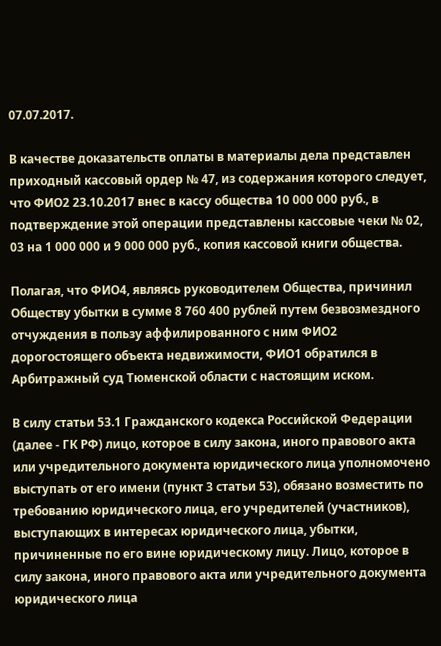07.07.2017.

В качестве доказательств оплаты в материалы дела представлен приходный кассовый ордер № 47, из содержания которого следует, что ФИО2 23.10.2017 внес в кассу общества 10 000 000 руб., в подтверждение этой операции представлены кассовые чеки № 02, 03 на 1 000 000 и 9 000 000 руб., копия кассовой книги общества.

Полагая, что ФИО4, являясь руководителем Общества, причинил Обществу убытки в сумме 8 760 400 рублей путем безвозмездного отчуждения в пользу аффилированного с ним ФИО2 дорогостоящего объекта недвижимости, ФИО1 обратился в Арбитражный суд Тюменской области с настоящим иском.

В силу статьи 53.1 Гражданского кодекса Российской Федерации (далее - ГК РФ) лицо, которое в силу закона, иного правового акта или учредительного документа юридического лица уполномочено выступать от его имени (пункт 3 статьи 53), обязано возместить по требованию юридического лица, его учредителей (участников), выступающих в интересах юридического лица, убытки, причиненные по его вине юридическому лицу. Лицо, которое в силу закона, иного правового акта или учредительного документа юридического лица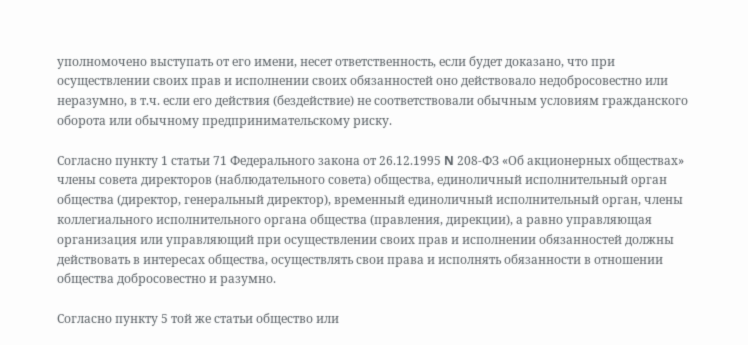уполномочено выступать от его имени, несет ответственность, если будет доказано, что при осуществлении своих прав и исполнении своих обязанностей оно действовало недобросовестно или неразумно, в т.ч. если его действия (бездействие) не соответствовали обычным условиям гражданского оборота или обычному предпринимательскому риску.

Согласно пункту 1 статьи 71 Федерального закона от 26.12.1995 N 208-ФЗ «Об акционерных обществах» члены совета директоров (наблюдательного совета) общества, единоличный исполнительный орган общества (директор, генеральный директор), временный единоличный исполнительный орган, члены коллегиального исполнительного органа общества (правления, дирекции), а равно управляющая организация или управляющий при осуществлении своих прав и исполнении обязанностей должны действовать в интересах общества, осуществлять свои права и исполнять обязанности в отношении общества добросовестно и разумно.

Согласно пункту 5 той же статьи общество или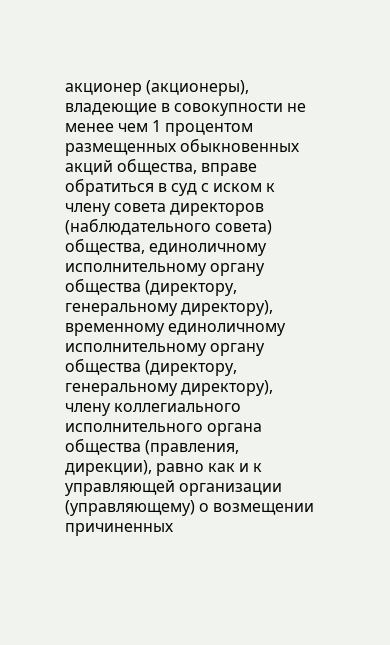акционер (акционеры), владеющие в совокупности не менее чем 1 процентом размещенных обыкновенных акций общества, вправе обратиться в суд с иском к члену совета директоров (наблюдательного совета) общества, единоличному исполнительному органу общества (директору, генеральному директору), временному единоличному исполнительному органу общества (директору, генеральному директору), члену коллегиального исполнительного органа общества (правления, дирекции), равно как и к управляющей организации (управляющему) о возмещении причиненных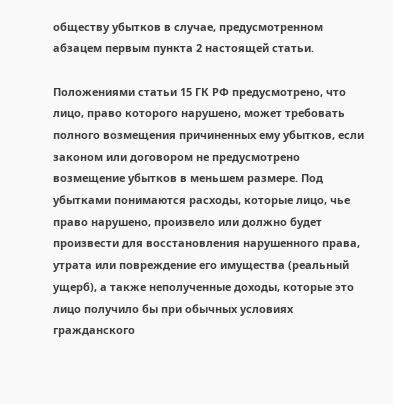обществу убытков в случае, предусмотренном абзацем первым пункта 2 настоящей статьи.

Положениями статьи 15 ГК РФ предусмотрено, что лицо, право которого нарушено, может требовать полного возмещения причиненных ему убытков, если законом или договором не предусмотрено возмещение убытков в меньшем размере. Под убытками понимаются расходы, которые лицо, чье право нарушено, произвело или должно будет произвести для восстановления нарушенного права, утрата или повреждение его имущества (реальный ущерб), а также неполученные доходы, которые это лицо получило бы при обычных условиях гражданского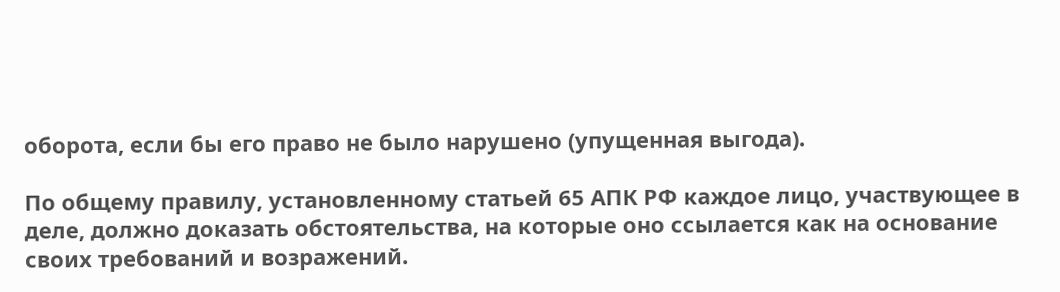оборота, если бы его право не было нарушено (упущенная выгода).

По общему правилу, установленному статьей 65 АПК РФ каждое лицо, участвующее в деле, должно доказать обстоятельства, на которые оно ссылается как на основание своих требований и возражений.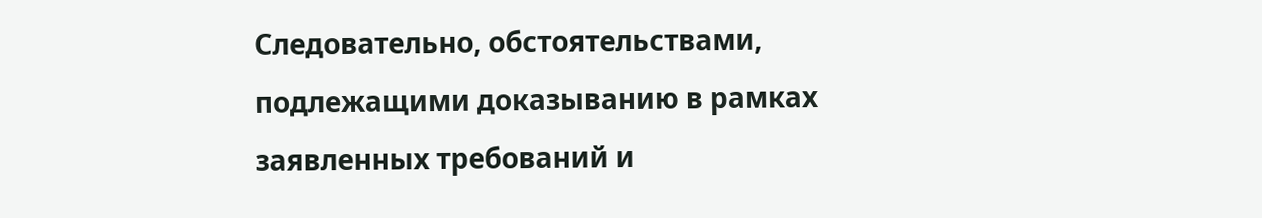Следовательно, обстоятельствами, подлежащими доказыванию в рамках заявленных требований и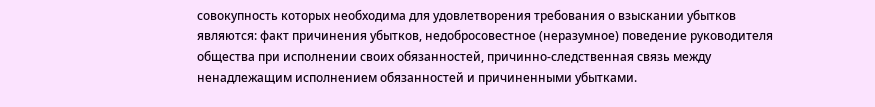совокупность которых необходима для удовлетворения требования о взыскании убытков являются: факт причинения убытков, недобросовестное (неразумное) поведение руководителя общества при исполнении своих обязанностей, причинно-следственная связь между ненадлежащим исполнением обязанностей и причиненными убытками.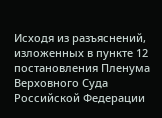Исходя из разъяснений, изложенных в пункте 12 постановления Пленума Верховного Суда Российской Федерации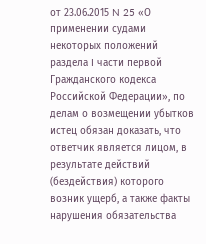от 23.06.2015 N 25 «О применении судами некоторых положений раздела I части первой Гражданского кодекса Российской Федерации», по делам о возмещении убытков истец обязан доказать, что ответчик является лицом, в результате действий (бездействия) которого возник ущерб, а также факты нарушения обязательства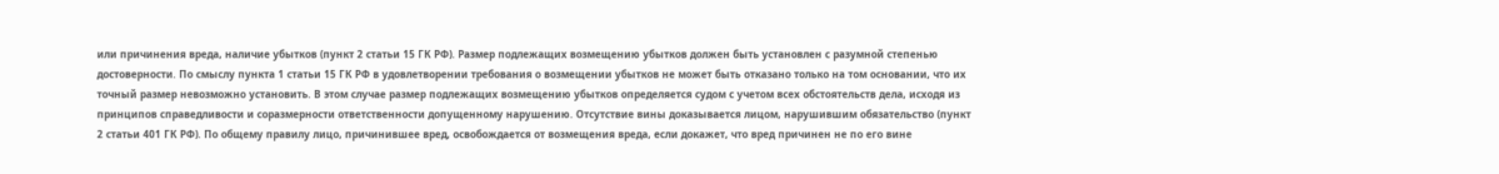или причинения вреда, наличие убытков (пункт 2 статьи 15 ГК РФ). Размер подлежащих возмещению убытков должен быть установлен с разумной степенью достоверности. По смыслу пункта 1 статьи 15 ГК РФ в удовлетворении требования о возмещении убытков не может быть отказано только на том основании, что их точный размер невозможно установить. В этом случае размер подлежащих возмещению убытков определяется судом с учетом всех обстоятельств дела, исходя из принципов справедливости и соразмерности ответственности допущенному нарушению. Отсутствие вины доказывается лицом, нарушившим обязательство (пункт 2 статьи 401 ГК РФ). По общему правилу лицо, причинившее вред, освобождается от возмещения вреда, если докажет, что вред причинен не по его вине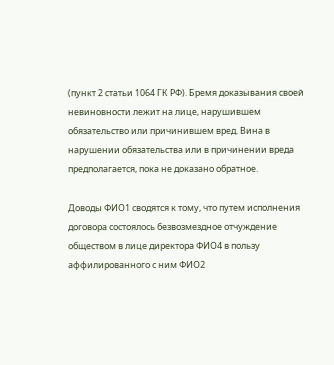(пункт 2 статьи 1064 ГК РФ). Бремя доказывания своей невиновности лежит на лице, нарушившем обязательство или причинившем вред. Вина в нарушении обязательства или в причинении вреда предполагается, пока не доказано обратное.

Доводы ФИО1 сводятся к тому, что путем исполнения договора состоялось безвозмездное отчуждение обществом в лице директора ФИО4 в пользу аффилированного с ним ФИО2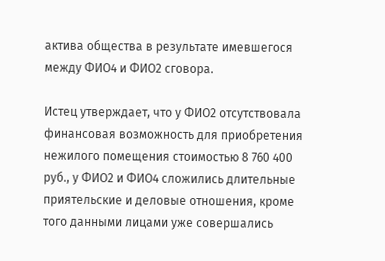актива общества в результате имевшегося между ФИО4 и ФИО2 сговора.

Истец утверждает, что у ФИО2 отсутствовала финансовая возможность для приобретения нежилого помещения стоимостью 8 760 400 руб., у ФИО2 и ФИО4 сложились длительные приятельские и деловые отношения, кроме того данными лицами уже совершались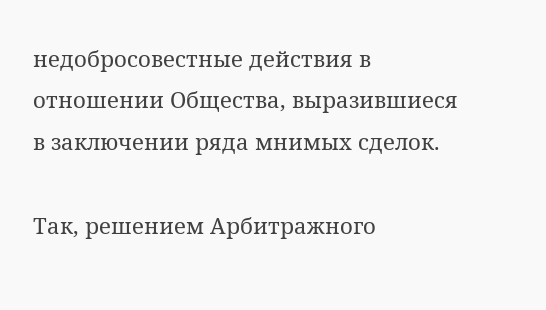недобросовестные действия в отношении Общества, выразившиеся в заключении ряда мнимых сделок.

Так, решением Арбитражного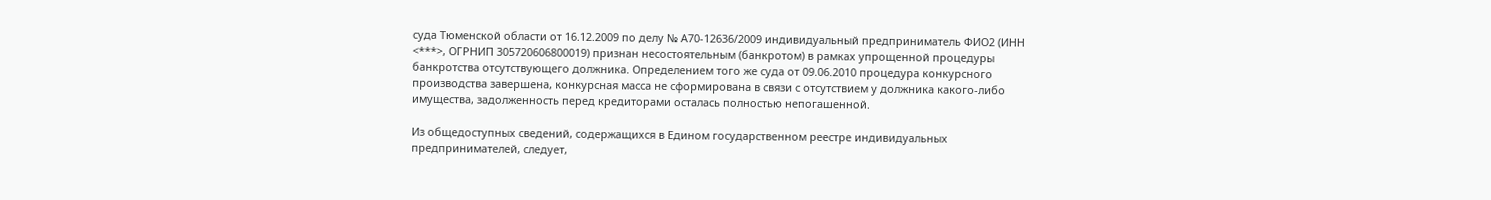суда Тюменской области от 16.12.2009 по делу № А70-12636/2009 индивидуальный предприниматель ФИО2 (ИНН <***>, ОГРНИП 305720606800019) признан несостоятельным (банкротом) в рамках упрощенной процедуры банкротства отсутствующего должника. Определением того же суда от 09.06.2010 процедура конкурсного производства завершена, конкурсная масса не сформирована в связи с отсутствием у должника какого-либо имущества, задолженность перед кредиторами осталась полностью непогашенной.

Из общедоступных сведений, содержащихся в Едином государственном реестре индивидуальных предпринимателей, следует,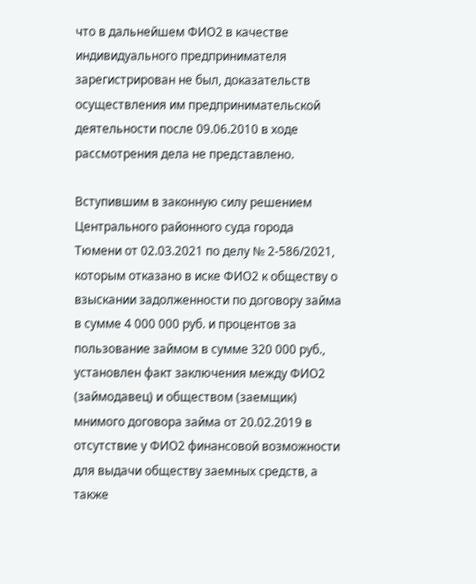что в дальнейшем ФИО2 в качестве индивидуального предпринимателя зарегистрирован не был, доказательств осуществления им предпринимательской деятельности после 09.06.2010 в ходе рассмотрения дела не представлено.

Вступившим в законную силу решением Центрального районного суда города Тюмени от 02.03.2021 по делу № 2-586/2021, которым отказано в иске ФИО2 к обществу о взыскании задолженности по договору займа в сумме 4 000 000 руб. и процентов за пользование займом в сумме 320 000 руб., установлен факт заключения между ФИО2 (займодавец) и обществом (заемщик) мнимого договора займа от 20.02.2019 в отсутствие у ФИО2 финансовой возможности для выдачи обществу заемных средств, а также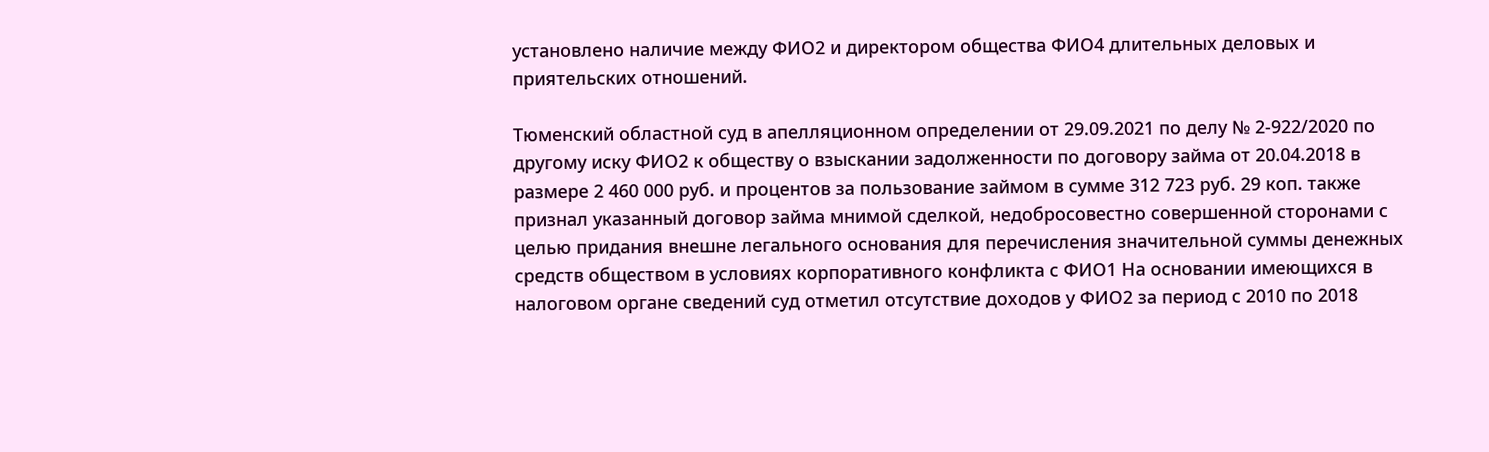установлено наличие между ФИО2 и директором общества ФИО4 длительных деловых и приятельских отношений.

Тюменский областной суд в апелляционном определении от 29.09.2021 по делу № 2-922/2020 по другому иску ФИО2 к обществу о взыскании задолженности по договору займа от 20.04.2018 в размере 2 460 000 руб. и процентов за пользование займом в сумме 312 723 руб. 29 коп. также признал указанный договор займа мнимой сделкой, недобросовестно совершенной сторонами с целью придания внешне легального основания для перечисления значительной суммы денежных средств обществом в условиях корпоративного конфликта с ФИО1 На основании имеющихся в налоговом органе сведений суд отметил отсутствие доходов у ФИО2 за период с 2010 по 2018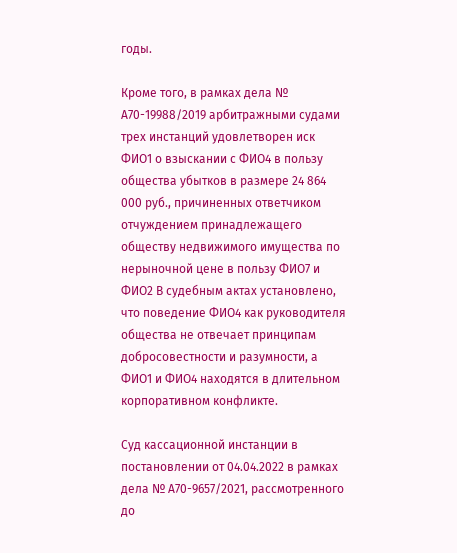годы.

Кроме того, в рамках дела № А70-19988/2019 арбитражными судами трех инстанций удовлетворен иск ФИО1 о взыскании с ФИО4 в пользу общества убытков в размере 24 864 000 руб., причиненных ответчиком отчуждением принадлежащего обществу недвижимого имущества по нерыночной цене в пользу ФИО7 и ФИО2 В судебным актах установлено, что поведение ФИО4 как руководителя общества не отвечает принципам добросовестности и разумности, а ФИО1 и ФИО4 находятся в длительном корпоративном конфликте.

Суд кассационной инстанции в постановлении от 04.04.2022 в рамках дела № А70-9657/2021, рассмотренного до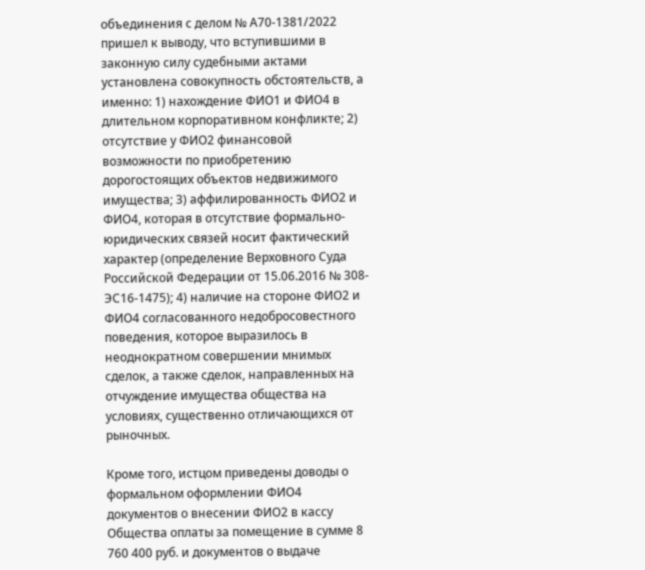объединения с делом № А70-1381/2022 пришел к выводу, что вступившими в законную силу судебными актами установлена совокупность обстоятельств, а именно: 1) нахождение ФИО1 и ФИО4 в длительном корпоративном конфликте; 2) отсутствие у ФИО2 финансовой возможности по приобретению дорогостоящих объектов недвижимого имущества; 3) аффилированность ФИО2 и ФИО4, которая в отсутствие формально-юридических связей носит фактический характер (определение Верховного Суда Российской Федерации от 15.06.2016 № 308-ЭС16-1475); 4) наличие на стороне ФИО2 и ФИО4 согласованного недобросовестного поведения, которое выразилось в неоднократном совершении мнимых сделок, а также сделок, направленных на отчуждение имущества общества на условиях, существенно отличающихся от рыночных.

Кроме того, истцом приведены доводы о формальном оформлении ФИО4 документов о внесении ФИО2 в кассу Общества оплаты за помещение в сумме 8 760 400 руб. и документов о выдаче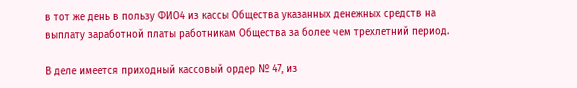в тот же день в пользу ФИО4 из кассы Общества указанных денежных средств на выплату заработной платы работникам Общества за более чем трехлетний период.

В деле имеется приходный кассовый ордер № 47, из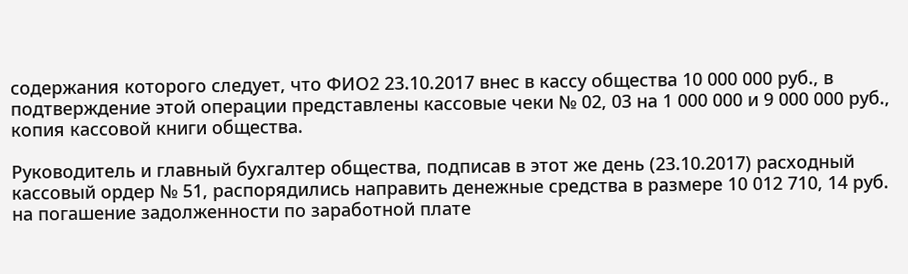содержания которого следует, что ФИО2 23.10.2017 внес в кассу общества 10 000 000 руб., в подтверждение этой операции представлены кассовые чеки № 02, 03 на 1 000 000 и 9 000 000 руб., копия кассовой книги общества.

Руководитель и главный бухгалтер общества, подписав в этот же день (23.10.2017) расходный кассовый ордер № 51, распорядились направить денежные средства в размере 10 012 710, 14 руб. на погашение задолженности по заработной плате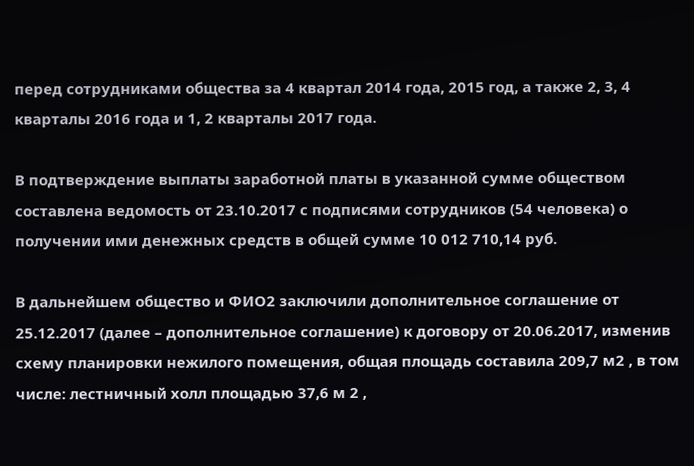перед сотрудниками общества за 4 квартал 2014 года, 2015 год, а также 2, 3, 4 кварталы 2016 года и 1, 2 кварталы 2017 года.

В подтверждение выплаты заработной платы в указанной сумме обществом составлена ведомость от 23.10.2017 с подписями сотрудников (54 человека) о получении ими денежных средств в общей сумме 10 012 710,14 руб.

В дальнейшем общество и ФИО2 заключили дополнительное соглашение от 25.12.2017 (далее – дополнительное соглашение) к договору от 20.06.2017, изменив схему планировки нежилого помещения, общая площадь составила 209,7 м2 , в том числе: лестничный холл площадью 37,6 м 2 ,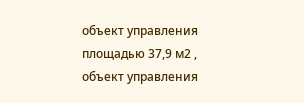объект управления площадью 37,9 м2 , объект управления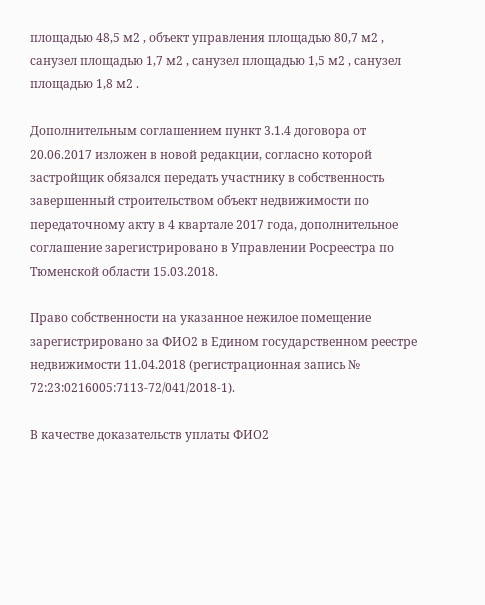площадью 48,5 м2 , объект управления площадью 80,7 м2 , санузел площадью 1,7 м2 , санузел площадью 1,5 м2 , санузел площадью 1,8 м2 .

Дополнительным соглашением пункт 3.1.4 договора от 20.06.2017 изложен в новой редакции, согласно которой застройщик обязался передать участнику в собственность завершенный строительством объект недвижимости по передаточному акту в 4 квартале 2017 года, дополнительное соглашение зарегистрировано в Управлении Росреестра по Тюменской области 15.03.2018.

Право собственности на указанное нежилое помещение зарегистрировано за ФИО2 в Едином государственном реестре недвижимости 11.04.2018 (регистрационная запись № 72:23:0216005:7113-72/041/2018-1).

В качестве доказательств уплаты ФИО2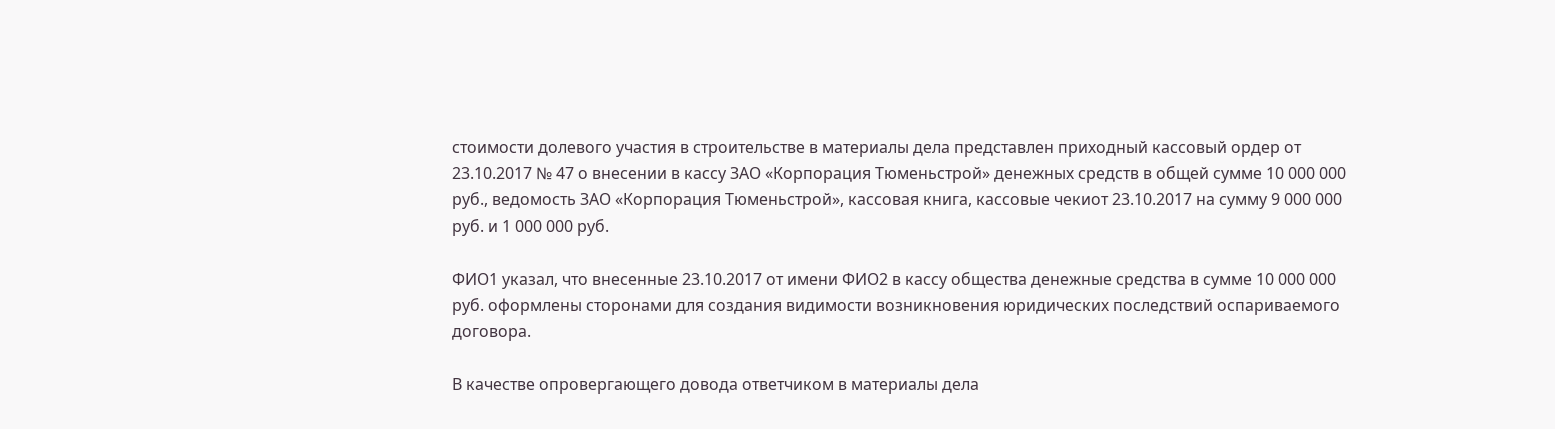стоимости долевого участия в строительстве в материалы дела представлен приходный кассовый ордер от 23.10.2017 № 47 о внесении в кассу ЗАО «Корпорация Тюменьстрой» денежных средств в общей сумме 10 000 000 руб., ведомость ЗАО «Корпорация Тюменьстрой», кассовая книга, кассовые чекиот 23.10.2017 на сумму 9 000 000 руб. и 1 000 000 руб.

ФИО1 указал, что внесенные 23.10.2017 от имени ФИО2 в кассу общества денежные средства в сумме 10 000 000 руб. оформлены сторонами для создания видимости возникновения юридических последствий оспариваемого договора.

В качестве опровергающего довода ответчиком в материалы дела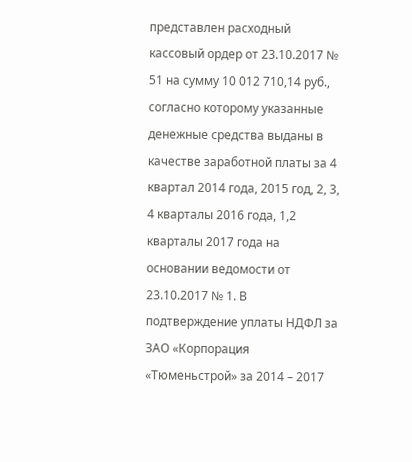представлен расходный кассовый ордер от 23.10.2017 № 51 на сумму 10 012 710,14 руб., согласно которому указанные денежные средства выданы в качестве заработной платы за 4 квартал 2014 года, 2015 год, 2, 3, 4 кварталы 2016 года, 1,2 кварталы 2017 года на основании ведомости от 23.10.2017 № 1. В подтверждение уплаты НДФЛ за ЗАО «Корпорация «Тюменьстрой» за 2014 – 2017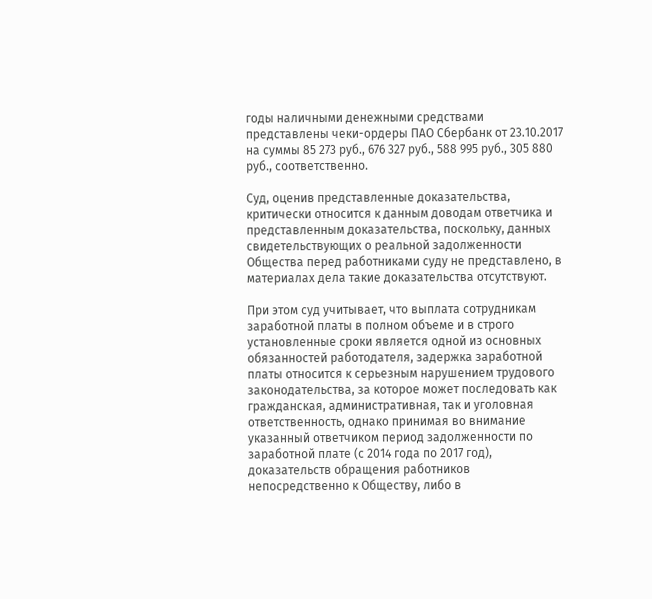годы наличными денежными средствами представлены чеки-ордеры ПАО Сбербанк от 23.10.2017 на суммы 85 273 руб., 676 327 руб., 588 995 руб., 305 880 руб., соответственно.

Суд, оценив представленные доказательства, критически относится к данным доводам ответчика и представленным доказательства, поскольку, данных свидетельствующих о реальной задолженности Общества перед работниками суду не представлено, в материалах дела такие доказательства отсутствуют.

При этом суд учитывает, что выплата сотрудникам заработной платы в полном объеме и в строго установленные сроки является одной из основных обязанностей работодателя, задержка заработной платы относится к серьезным нарушением трудового законодательства, за которое может последовать как гражданская, административная, так и уголовная ответственность, однако принимая во внимание указанный ответчиком период задолженности по заработной плате (с 2014 года по 2017 год), доказательств обращения работников непосредственно к Обществу, либо в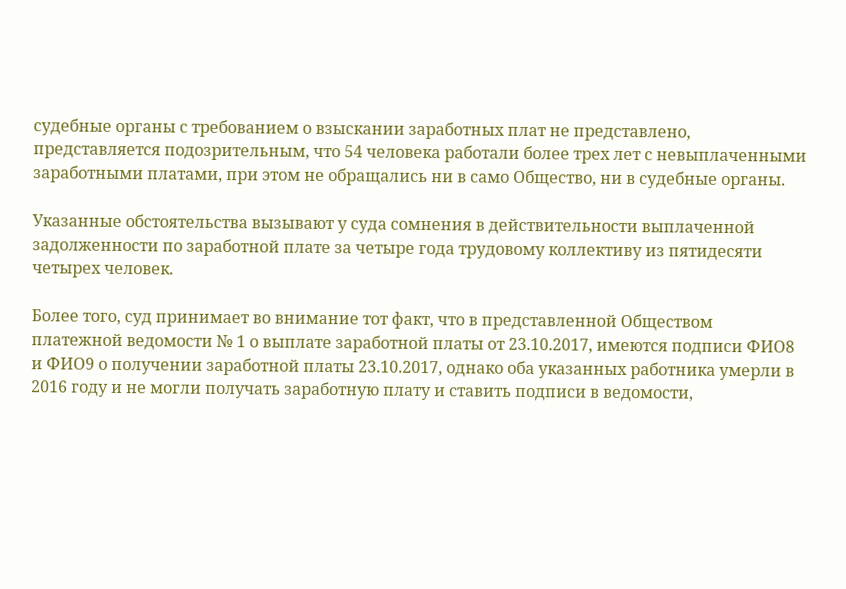судебные органы с требованием о взыскании заработных плат не представлено, представляется подозрительным, что 54 человека работали более трех лет с невыплаченными заработными платами, при этом не обращались ни в само Общество, ни в судебные органы.

Указанные обстоятельства вызывают у суда сомнения в действительности выплаченной задолженности по заработной плате за четыре года трудовому коллективу из пятидесяти четырех человек.

Более того, суд принимает во внимание тот факт, что в представленной Обществом платежной ведомости № 1 о выплате заработной платы от 23.10.2017, имеются подписи ФИО8 и ФИО9 о получении заработной платы 23.10.2017, однако оба указанных работника умерли в 2016 году и не могли получать заработную плату и ставить подписи в ведомости,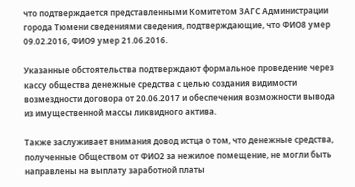что подтверждается представленными Комитетом ЗАГС Администрации города Тюмени сведениями сведения, подтверждающие, что ФИО8 умер 09.02.2016, ФИО9 умер 21.06.2016.

Указанные обстоятельства подтверждают формальное проведение через кассу общества денежные средства с целью создания видимости возмездности договора от 20.06.2017 и обеспечения возможности вывода из имущественной массы ликвидного актива.

Также заслуживает внимания довод истца о том, что денежные средства, полученные Обществом от ФИО2 за нежилое помещение, не могли быть направлены на выплату заработной платы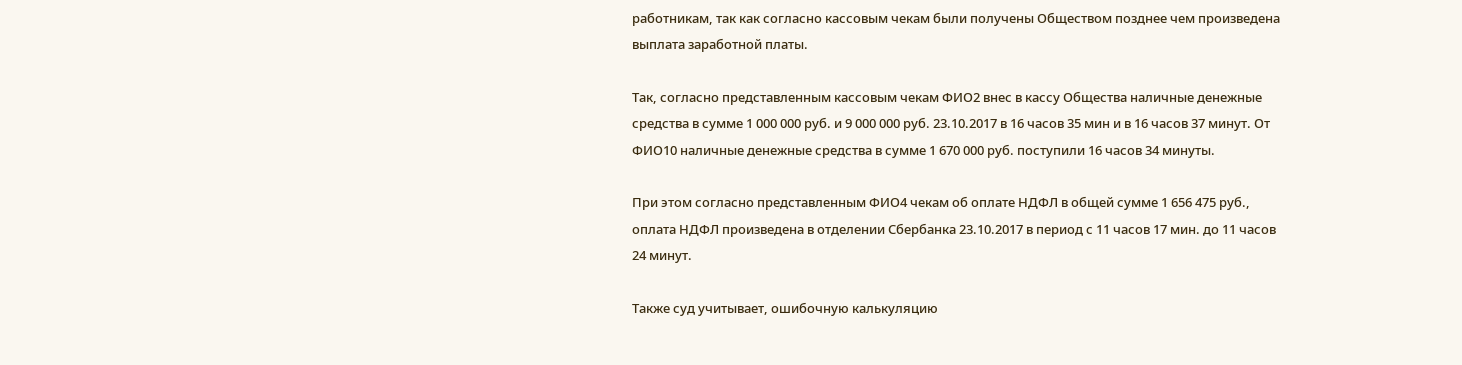работникам, так как согласно кассовым чекам были получены Обществом позднее чем произведена выплата заработной платы.

Так, согласно представленным кассовым чекам ФИО2 внес в кассу Общества наличные денежные средства в сумме 1 000 000 руб. и 9 000 000 руб. 23.10.2017 в 16 часов 35 мин и в 16 часов 37 минут. От ФИО10 наличные денежные средства в сумме 1 670 000 руб. поступили 16 часов 34 минуты.

При этом согласно представленным ФИО4 чекам об оплате НДФЛ в общей сумме 1 656 475 руб., оплата НДФЛ произведена в отделении Сбербанка 23.10.2017 в период с 11 часов 17 мин. до 11 часов 24 минут.

Также суд учитывает, ошибочную калькуляцию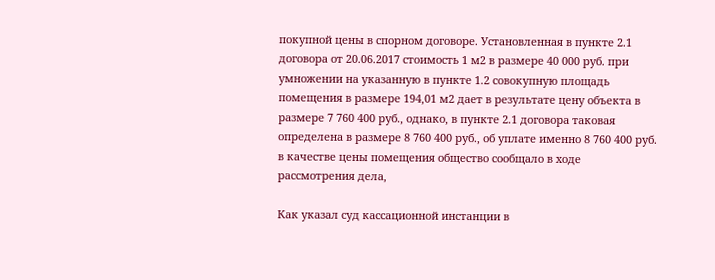покупной цены в спорном договоре. Установленная в пункте 2.1 договора от 20.06.2017 стоимость 1 м2 в размере 40 000 руб. при умножении на указанную в пункте 1.2 совокупную площадь помещения в размере 194,01 м2 дает в результате цену объекта в размере 7 760 400 руб., однако, в пункте 2.1 договора таковая определена в размере 8 760 400 руб., об уплате именно 8 760 400 руб. в качестве цены помещения общество сообщало в ходе рассмотрения дела,

Как указал суд кассационной инстанции в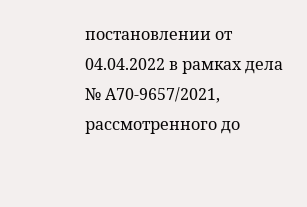постановлении от 04.04.2022 в рамках дела № А70-9657/2021, рассмотренного до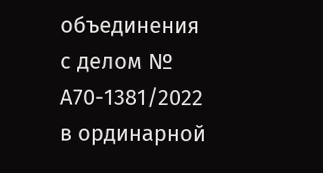объединения с делом № А70-1381/2022 в ординарной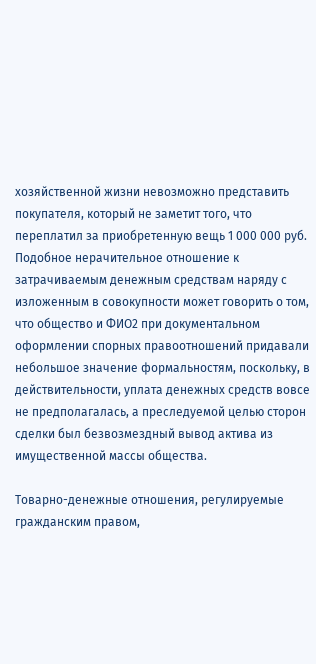хозяйственной жизни невозможно представить покупателя, который не заметит того, что переплатил за приобретенную вещь 1 000 000 руб. Подобное нерачительное отношение к затрачиваемым денежным средствам наряду с изложенным в совокупности может говорить о том, что общество и ФИО2 при документальном оформлении спорных правоотношений придавали небольшое значение формальностям, поскольку, в действительности, уплата денежных средств вовсе не предполагалась, а преследуемой целью сторон сделки был безвозмездный вывод актива из имущественной массы общества.

Товарно-денежные отношения, регулируемые гражданским правом,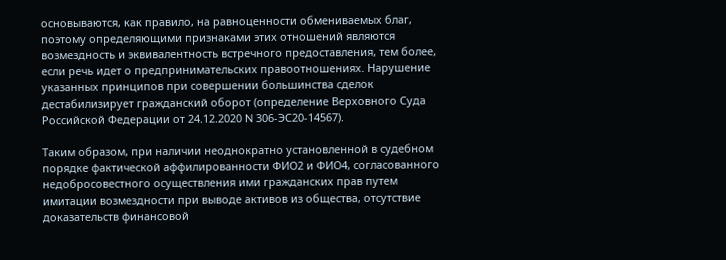основываются, как правило, на равноценности обмениваемых благ, поэтому определяющими признаками этих отношений являются возмездность и эквивалентность встречного предоставления, тем более, если речь идет о предпринимательских правоотношениях. Нарушение указанных принципов при совершении большинства сделок дестабилизирует гражданский оборот (определение Верховного Суда Российской Федерации от 24.12.2020 N 306-ЭС20-14567).

Таким образом, при наличии неоднократно установленной в судебном порядке фактической аффилированности ФИО2 и ФИО4, согласованного недобросовестного осуществления ими гражданских прав путем имитации возмездности при выводе активов из общества, отсутствие доказательств финансовой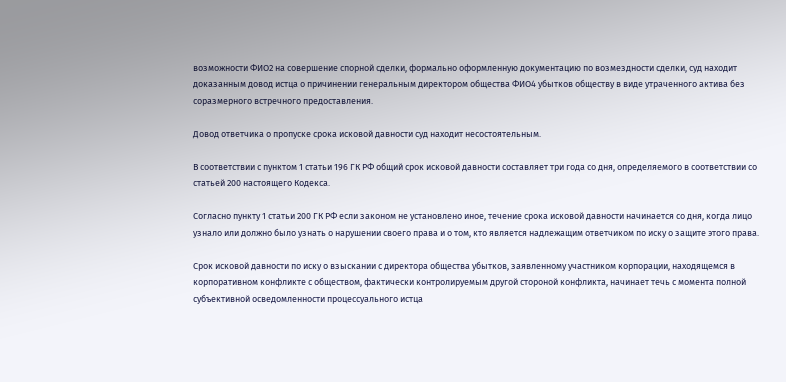возможности ФИО2 на совершение спорной сделки, формально оформленную документацию по возмездности сделки, суд находит доказанным довод истца о причинении генеральным директором общества ФИО4 убытков обществу в виде утраченного актива без соразмерного встречного предоставления.

Довод ответчика о пропуске срока исковой давности суд находит несостоятельным.

В соответствии с пунктом 1 статьи 196 ГК РФ общий срок исковой давности составляет три года со дня, определяемого в соответствии со статьей 200 настоящего Кодекса.

Согласно пункту 1 статьи 200 ГК РФ если законом не установлено иное, течение срока исковой давности начинается со дня, когда лицо узнало или должно было узнать о нарушении своего права и о том, кто является надлежащим ответчиком по иску о защите этого права.

Срок исковой давности по иску о взыскании с директора общества убытков, заявленному участником корпорации, находящемся в корпоративном конфликте с обществом, фактически контролируемым другой стороной конфликта, начинает течь с момента полной субъективной осведомленности процессуального истца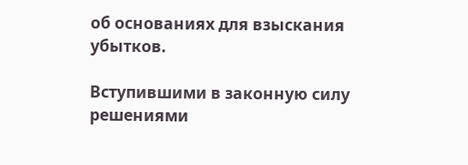об основаниях для взыскания убытков.

Вступившими в законную силу решениями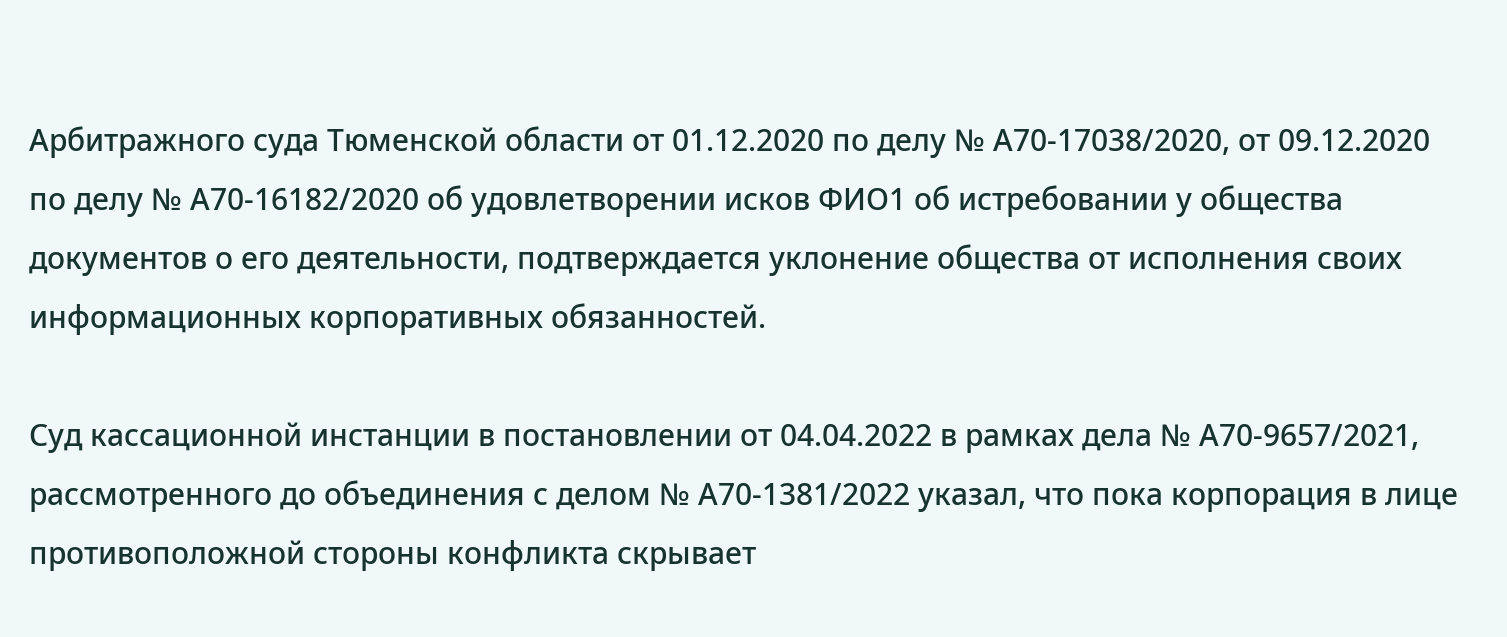Арбитражного суда Тюменской области от 01.12.2020 по делу № А70-17038/2020, от 09.12.2020 по делу № А70-16182/2020 об удовлетворении исков ФИО1 об истребовании у общества документов о его деятельности, подтверждается уклонение общества от исполнения своих информационных корпоративных обязанностей.

Суд кассационной инстанции в постановлении от 04.04.2022 в рамках дела № А70-9657/2021, рассмотренного до объединения с делом № А70-1381/2022 указал, что пока корпорация в лице противоположной стороны конфликта скрывает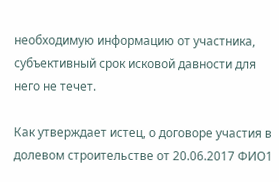необходимую информацию от участника, субъективный срок исковой давности для него не течет.

Как утверждает истец, о договоре участия в долевом строительстве от 20.06.2017 ФИО1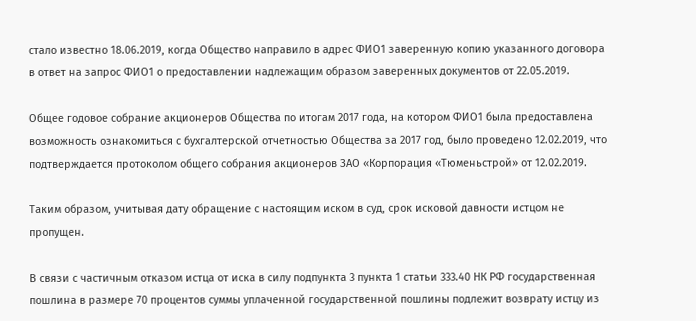стало известно 18.06.2019, когда Общество направило в адрес ФИО1 заверенную копию указанного договора в ответ на запрос ФИО1 о предоставлении надлежащим образом заверенных документов от 22.05.2019.

Общее годовое собрание акционеров Общества по итогам 2017 года, на котором ФИО1 была предоставлена возможность ознакомиться с бухгалтерской отчетностью Общества за 2017 год, было проведено 12.02.2019, что подтверждается протоколом общего собрания акционеров ЗАО «Корпорация «Тюменьстрой» от 12.02.2019.

Таким образом, учитывая дату обращение с настоящим иском в суд, срок исковой давности истцом не пропущен.

В связи с частичным отказом истца от иска в силу подпункта 3 пункта 1 статьи 333.40 НК РФ государственная пошлина в размере 70 процентов суммы уплаченной государственной пошлины подлежит возврату истцу из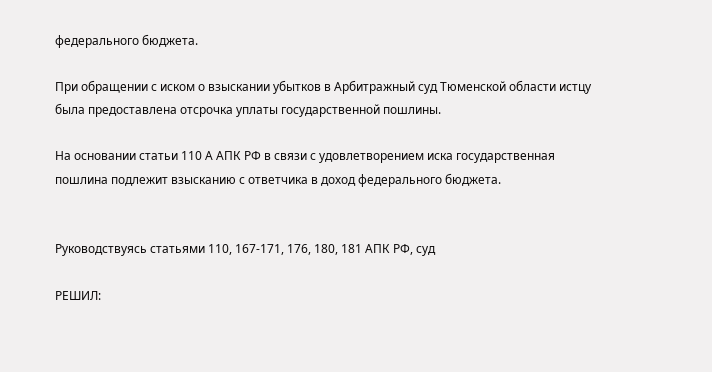федерального бюджета.

При обращении с иском о взыскании убытков в Арбитражный суд Тюменской области истцу была предоставлена отсрочка уплаты государственной пошлины.

На основании статьи 110 А АПК РФ в связи с удовлетворением иска государственная пошлина подлежит взысканию с ответчика в доход федерального бюджета.


Руководствуясь статьями 110, 167-171, 176, 180, 181 АПК РФ, суд

РЕШИЛ: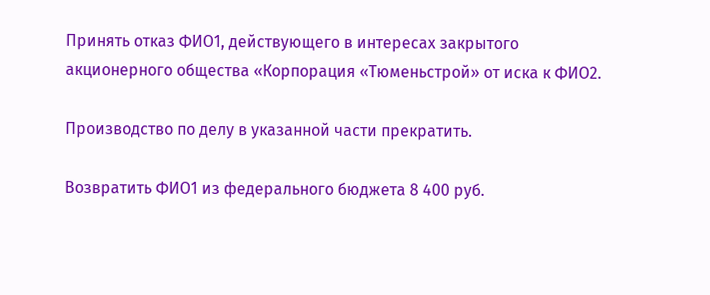Принять отказ ФИО1, действующего в интересах закрытого акционерного общества «Корпорация «Тюменьстрой» от иска к ФИО2.

Производство по делу в указанной части прекратить.

Возвратить ФИО1 из федерального бюджета 8 400 руб.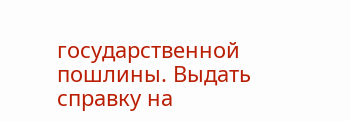государственной пошлины. Выдать справку на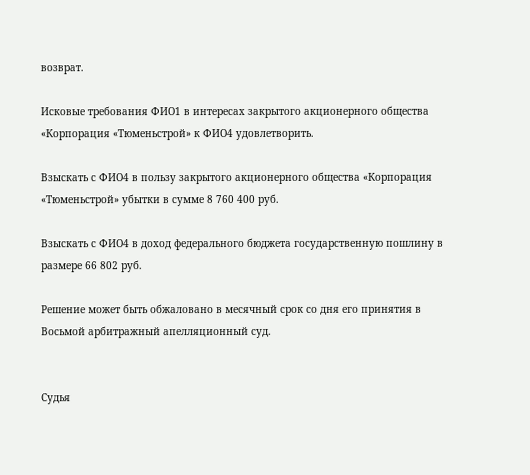возврат.

Исковые требования ФИО1 в интересах закрытого акционерного общества «Корпорация «Тюменьстрой» к ФИО4 удовлетворить.

Взыскать с ФИО4 в пользу закрытого акционерного общества «Корпорация «Тюменьстрой» убытки в сумме 8 760 400 руб.

Взыскать с ФИО4 в доход федерального бюджета государственную пошлину в размере 66 802 руб.

Решение может быть обжаловано в месячный срок со дня его принятия в Восьмой арбитражный апелляционный суд.


Судья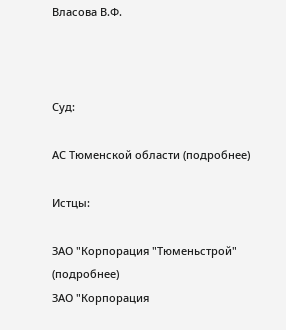Власова В.Ф.



Суд:

АС Тюменской области (подробнее)

Истцы:

ЗАО "Корпорация "Тюменьстрой" (подробнее)
ЗАО "Корпорация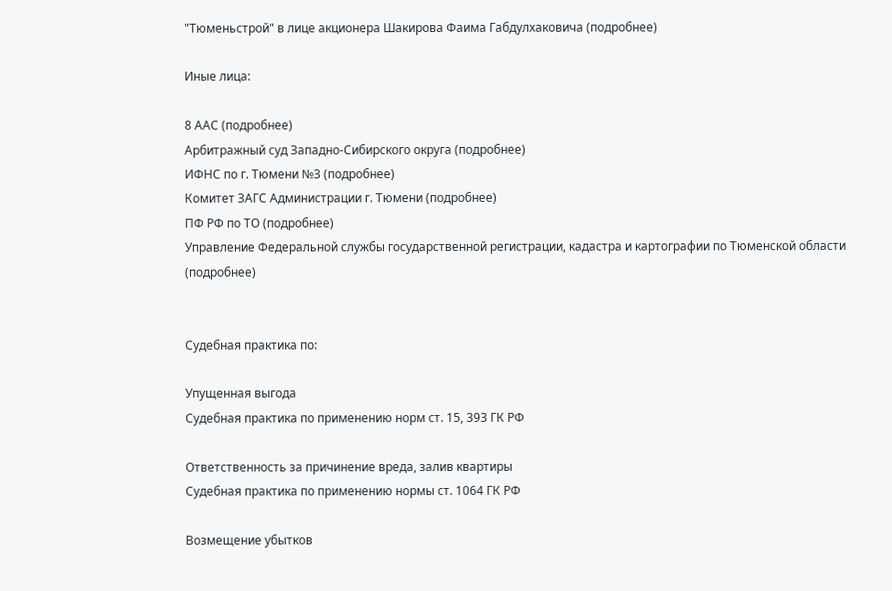"Тюменьстрой" в лице акционера Шакирова Фаима Габдулхаковича (подробнее)

Иные лица:

8 ААС (подробнее)
Арбитражный суд Западно-Сибирского округа (подробнее)
ИФНС по г. Тюмени №3 (подробнее)
Комитет ЗАГС Администрации г. Тюмени (подробнее)
ПФ РФ по ТО (подробнее)
Управление Федеральной службы государственной регистрации, кадастра и картографии по Тюменской области (подробнее)


Судебная практика по:

Упущенная выгода
Судебная практика по применению норм ст. 15, 393 ГК РФ

Ответственность за причинение вреда, залив квартиры
Судебная практика по применению нормы ст. 1064 ГК РФ

Возмещение убытков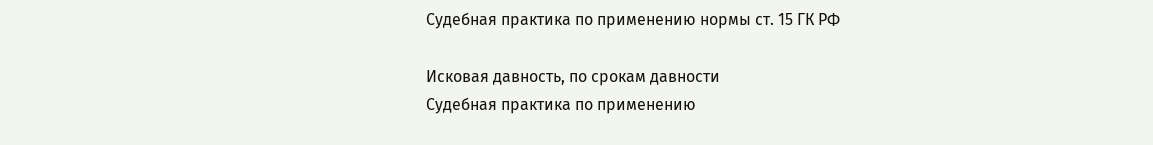Судебная практика по применению нормы ст. 15 ГК РФ

Исковая давность, по срокам давности
Судебная практика по применению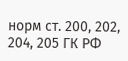норм ст. 200, 202, 204, 205 ГК РФ